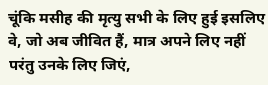चूंकि मसीह की मृत्यु सभी के लिए हुई इसलिए वे, जो अब जीवित हैं, मात्र अपने लिए नहीं परंतु उनके लिए जिएं,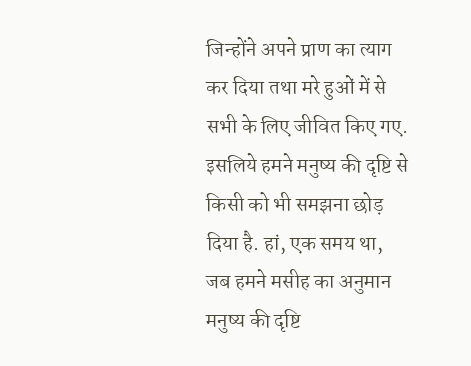जिन्होंने अपने प्राण का त्याग कर दिया तथा मरे हुओं में से सभी के लिए जीवित किए गए.
इसलिये हमने मनुष्य की दृष्टि से किसी को भी समझना छोड़ दिया है. हां, एक समय था, जब हमने मसीह का अनुमान मनुष्य की दृष्टि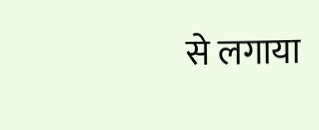से लगाया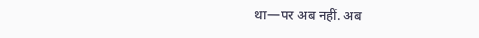था—पर अब नहीं. अब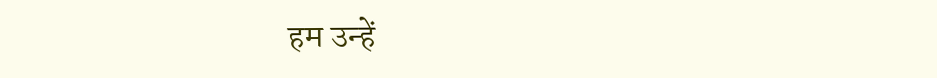हम उन्हें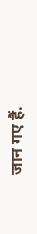जान गए हैं.